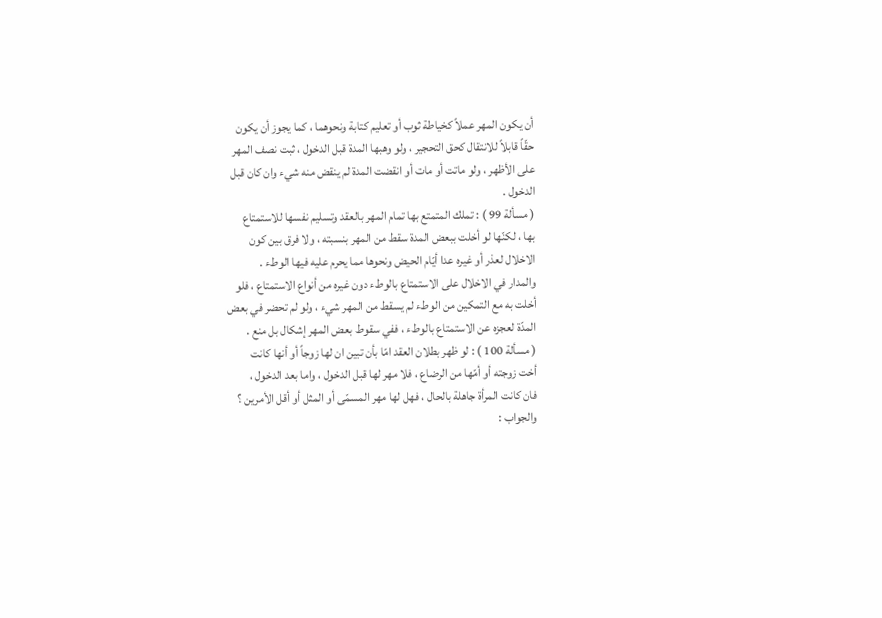أن يكون المهر عملاً كخياطة ثوب أو تعليم كتابة ونحوهما ، كما يجوز أن يكون
حقّاً قابلاً للانتقال كحق التحجير ، ولو وهبها المدة قبل الدخول ، ثبت نصف المهر
على الأظهر ، ولو ماتت أو مات أو انقضت المدة لم ينقض منه شيء وان كان قبل
الدخول .
( مسألة 99 ) : تملك المتمتع بها تمام المهر بالعقد وتسليم نفسها للاستمتاع
بها ، لكنّها لو أخلت ببعض المدة سقط من المهر بنسبته ، ولا فرق بين كون
الاخلال لعذر أو غيره عدا أيّام الحيض ونحوها مما يحرم عليه فيها الوطء .
والمدار في الاخلال على الاستمتاع بالوطء دون غيره من أنواع الاستمتاع ، فلو
أخلت به مع التمكين من الوطء لم يسقط من المهر شيء ، ولو لم تحضر في بعض
المدّة لعجزه عن الاستمتاع بالوطء ، ففي سقوط بعض المهر إشكال بل منع .
( مسألة 100 ) : لو ظهر بطلان العقد امّا بأن تبين ان لها زوجاً أو أنها كانت
أخت زوجته أو أمّها من الرضاع ، فلا مهر لها قبل الدخول ، واما بعد الدخول ،
فان كانت المرأة جاهلة بالحال ، فهل لها مهر المسمّى أو المثل أو أقل الأمرين ؟
والجواب :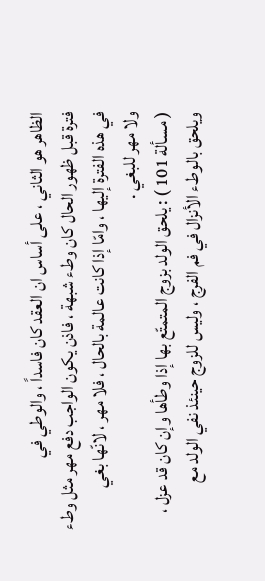الظاهر هو الثاني ، على أساس ان العقد كان فاسداً ، والوطي في
فترة قبل ظهور الحال كان وطء شبهة ، فاذن يكون الواجب دفع مهر مثل وطء
في هذه الفترة إليها ، وامّا إذا كانت عالمة بالحال ، فلا مهر ، لانّها بغي
ولا مهر للبغي .
( مسألة 101 ) : يلحق الولد بزوج المتمتّع بها إذا وطأها وإن كان قد عزل ،
ويلحق بالوطء الأنزال في فم الفرج ، وليس للزوج حينئذ نفي الولد مع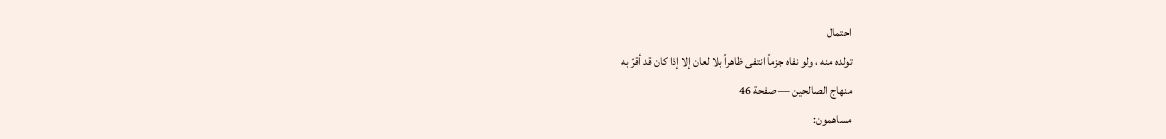احتمال
تولده منه ، ولو نفاه جزماً انتفى ظاهراً بلا لعان إلا إذا كان قد أقرّ به
منهاج الصالحين — صفحة 46
مساهمون: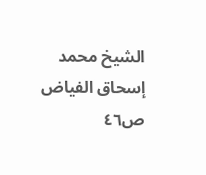الشيخ محمد إسحاق الفياض
ص٤٦